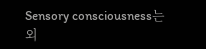Sensory consciousness는 외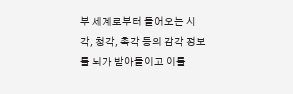부 세계로부터 들어오는 시각, 청각, 촉각 등의 감각 정보를 뇌가 받아들이고 이를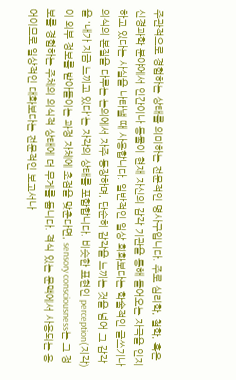주관적으로 경험하는 상태를 의미하는 전문적인 명사구입니다. 주로 심리학, 철학, 혹은 신경과학 분야에서 인간이나 동물이 현재 자신의 감각 기관을 통해 들어오는 자극을 인지하고 있다는 사실을 나타낼 때 사용합니다. 일반적인 일상 회화보다는 학술적인 글쓰기나 의식의 본질을 다루는 논의에서 자주 등장하며, 단순히 감각을 느끼는 것을 넘어 그 감각을 '내가 지금 느끼고 있다'는 자각의 상태를 포함합니다. 비슷한 표현인 perception(지각)이 외부 정보를 받아들이는 과정 자체에 초점을 맞춘다면, sensory consciousness는 그 정보를 경험하는 주체의 의식적 상태에 더 무게를 둡니다. 격식 있는 문맥에서 사용되는 용어이므로 일상적인 대화보다는 전문적인 보고서나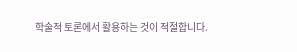학술적 토론에서 활용하는 것이 적절합니다.